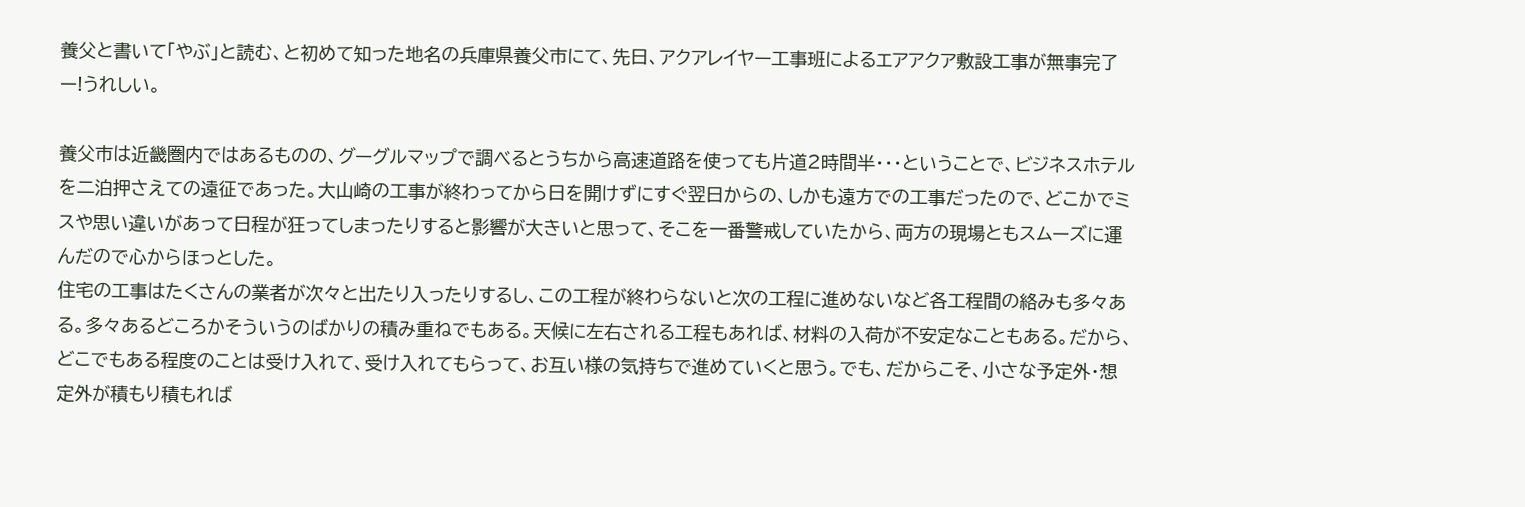養父と書いて「やぶ」と読む、と初めて知った地名の兵庫県養父市にて、先日、アクアレイヤー工事班によるエアアクア敷設工事が無事完了ー!うれしい。

養父市は近畿圏内ではあるものの、グーグルマップで調べるとうちから高速道路を使っても片道2時間半・・・ということで、ビジネスホテルを二泊押さえての遠征であった。大山崎の工事が終わってから日を開けずにすぐ翌日からの、しかも遠方での工事だったので、どこかでミスや思い違いがあって日程が狂ってしまったりすると影響が大きいと思って、そこを一番警戒していたから、両方の現場ともスムーズに運んだので心からほっとした。
住宅の工事はたくさんの業者が次々と出たり入ったりするし、この工程が終わらないと次の工程に進めないなど各工程間の絡みも多々ある。多々あるどころかそういうのばかりの積み重ねでもある。天候に左右される工程もあれば、材料の入荷が不安定なこともある。だから、どこでもある程度のことは受け入れて、受け入れてもらって、お互い様の気持ちで進めていくと思う。でも、だからこそ、小さな予定外・想定外が積もり積もれば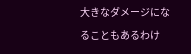大きなダメージになることもあるわけ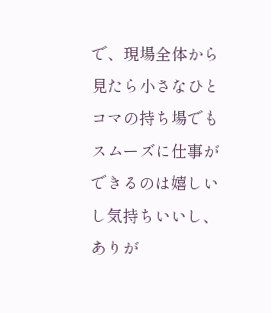で、現場全体から見たら小さなひとコマの持ち場でもスムーズに仕事ができるのは嬉しいし気持ちいいし、ありが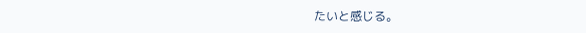たいと感じる。